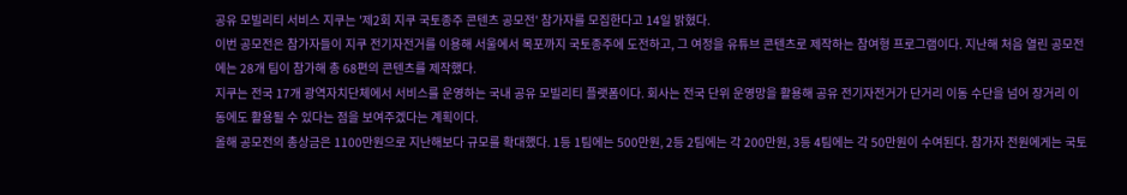공유 모빌리티 서비스 지쿠는 '제2회 지쿠 국토종주 콘텐츠 공모전' 참가자를 모집한다고 14일 밝혔다.
이번 공모전은 참가자들이 지쿠 전기자전거를 이용해 서울에서 목포까지 국토종주에 도전하고, 그 여정을 유튜브 콘텐츠로 제작하는 참여형 프로그램이다. 지난해 처음 열린 공모전에는 28개 팀이 참가해 총 68편의 콘텐츠를 제작했다.
지쿠는 전국 17개 광역자치단체에서 서비스를 운영하는 국내 공유 모빌리티 플랫폼이다. 회사는 전국 단위 운영망을 활용해 공유 전기자전거가 단거리 이동 수단을 넘어 장거리 이동에도 활용될 수 있다는 점을 보여주겠다는 계획이다.
올해 공모전의 총상금은 1100만원으로 지난해보다 규모를 확대했다. 1등 1팀에는 500만원, 2등 2팀에는 각 200만원, 3등 4팀에는 각 50만원이 수여된다. 참가자 전원에게는 국토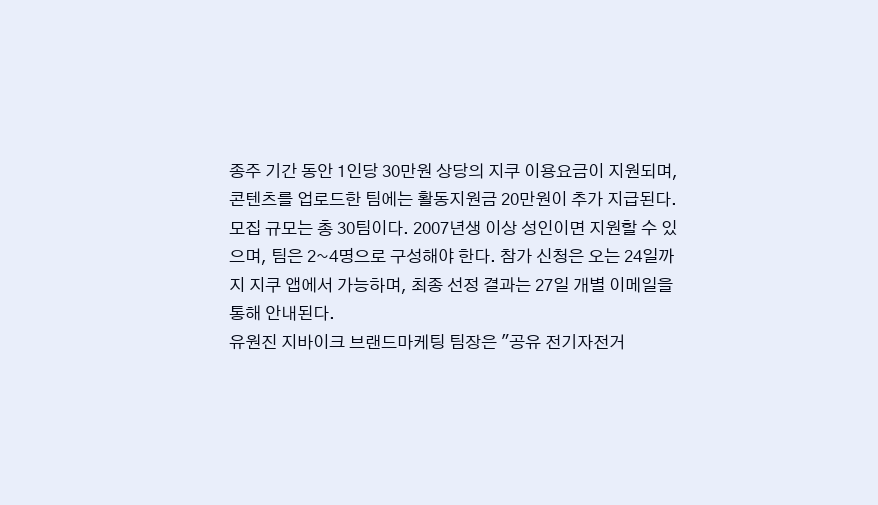종주 기간 동안 1인당 30만원 상당의 지쿠 이용요금이 지원되며, 콘텐츠를 업로드한 팀에는 활동지원금 20만원이 추가 지급된다.
모집 규모는 총 30팀이다. 2007년생 이상 성인이면 지원할 수 있으며, 팀은 2~4명으로 구성해야 한다. 참가 신청은 오는 24일까지 지쿠 앱에서 가능하며, 최종 선정 결과는 27일 개별 이메일을 통해 안내된다.
유원진 지바이크 브랜드마케팅 팀장은 "공유 전기자전거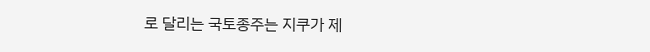로 달리는 국토종주는 지쿠가 제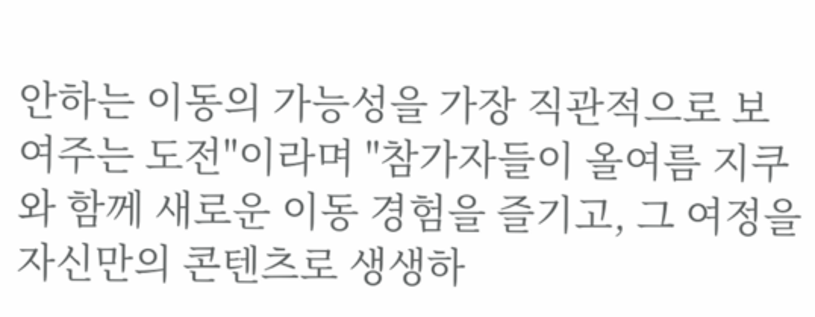안하는 이동의 가능성을 가장 직관적으로 보여주는 도전"이라며 "참가자들이 올여름 지쿠와 함께 새로운 이동 경험을 즐기고, 그 여정을 자신만의 콘텐츠로 생생하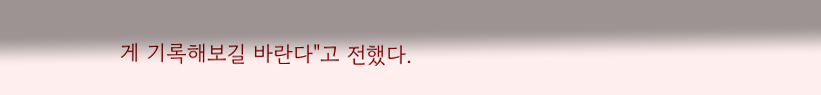게 기록해보길 바란다"고 전했다.